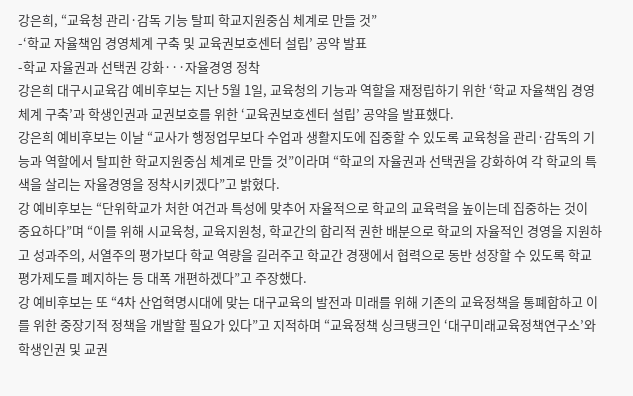강은희, “교육청 관리·감독 기능 탈피 학교지원중심 체계로 만들 것”
-‘학교 자율책임 경영체계 구축 및 교육권보호센터 설립’ 공약 발표
-학교 자율권과 선택권 강화···자율경영 정착
강은희 대구시교육감 예비후보는 지난 5월 1일, 교육청의 기능과 역할을 재정립하기 위한 ‘학교 자율책임 경영체계 구축’과 학생인권과 교권보호를 위한 ‘교육권보호센터 설립’ 공약을 발표했다.
강은희 예비후보는 이날 “교사가 행정업무보다 수업과 생활지도에 집중할 수 있도록 교육청을 관리·감독의 기능과 역할에서 탈피한 학교지원중심 체계로 만들 것”이라며 “학교의 자율권과 선택권을 강화하여 각 학교의 특색을 살리는 자율경영을 정착시키겠다”고 밝혔다.
강 예비후보는 “단위학교가 처한 여건과 특성에 맞추어 자율적으로 학교의 교육력을 높이는데 집중하는 것이 중요하다”며 “이를 위해 시교육청, 교육지원청, 학교간의 합리적 권한 배분으로 학교의 자율적인 경영을 지원하고 성과주의, 서열주의 평가보다 학교 역량을 길러주고 학교간 경쟁에서 협력으로 동반 성장할 수 있도록 학교평가제도를 폐지하는 등 대폭 개편하겠다”고 주장했다.
강 예비후보는 또 “4차 산업혁명시대에 맞는 대구교육의 발전과 미래를 위해 기존의 교육정책을 통폐합하고 이를 위한 중장기적 정책을 개발할 필요가 있다”고 지적하며 “교육정책 싱크탱크인 ‘대구미래교육정책연구소’와 학생인권 및 교권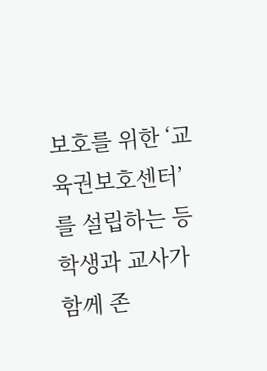보호를 위한 ‘교육권보호센터’를 설립하는 등 학생과 교사가 함께 존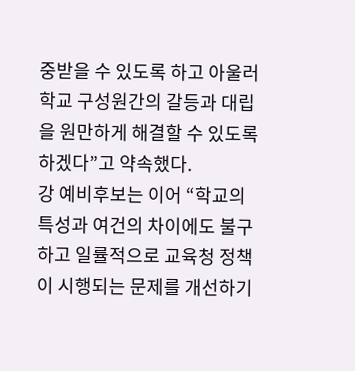중받을 수 있도록 하고 아울러 학교 구성원간의 갈등과 대립을 원만하게 해결할 수 있도록 하겠다”고 약속했다.
강 예비후보는 이어 “학교의 특성과 여건의 차이에도 불구하고 일률적으로 교육청 정책이 시행되는 문제를 개선하기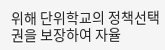위해 단위학교의 정책선택권을 보장하여 자율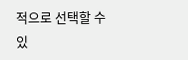적으로 선택할 수 있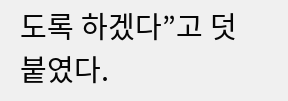도록 하겠다”고 덧붙였다.